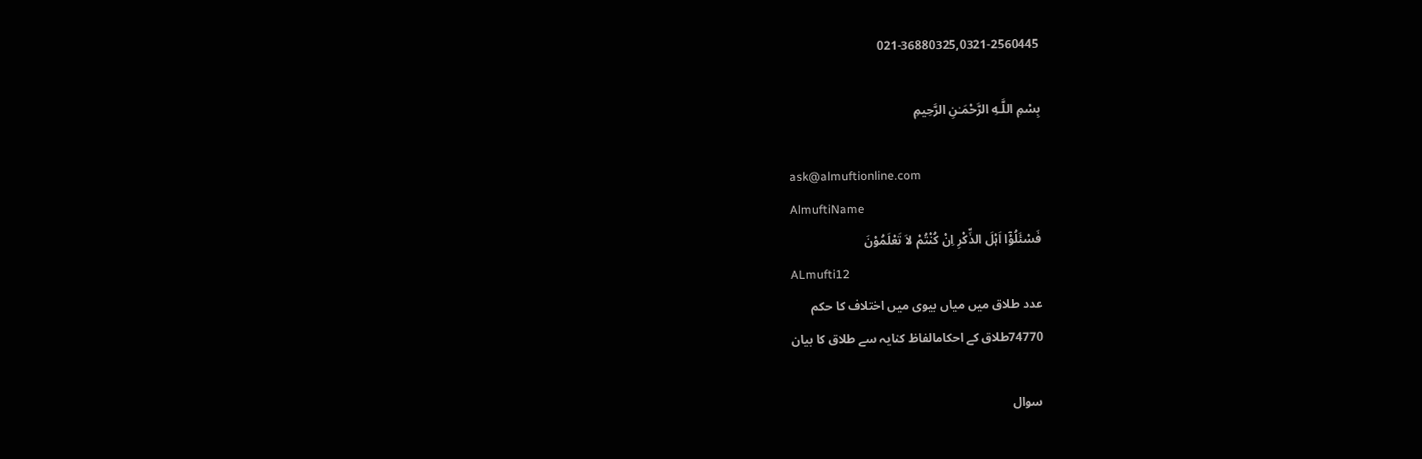021-36880325,0321-2560445

بِسْمِ اللَّـهِ الرَّحْمَـٰنِ الرَّحِيمِ

ask@almuftionline.com
AlmuftiName
فَسْئَلُوْٓا اَہْلَ الذِّکْرِ اِنْ کُنْتُمْ لاَ تَعْلَمُوْنَ
ALmufti12
عدد طلاق میں میاں بیوی میں اختلاف کا حکم
74770طلاق کے احکامالفاظ کنایہ سے طلاق کا بیان

سوال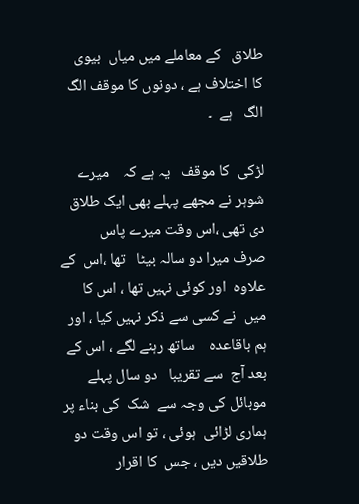طلاق   کے معاملے میں میاں  بیوی  کا اختلاف ہے ، دونوں کا موقف الگ  الگ   ہے  ۔

لڑکی  کا موقف   یہ ہے کہ    میرے  شوہر نے مجھے پہلے بھی ایک طلاق   دی تھی ،اس وقت میرے پاس    صرف میرا دو سالہ بیٹا   تھا ،اس  کے علاوہ  اور کوئی نہیں تھا ، اس کا میں  نے کسی سے ذکر نہیں کیا ، اور   ہم باقاعدہ    ساتھ رہنے لگے ، اس کے بعد آج  سے تقریبا   دو سال پہلے موبائل کی وجہ سے  شک  کی بناء پر   ہماری لڑائی  ہوئی ، تو اس وقت دو طلاقیں دیں ، جس  کا اقرار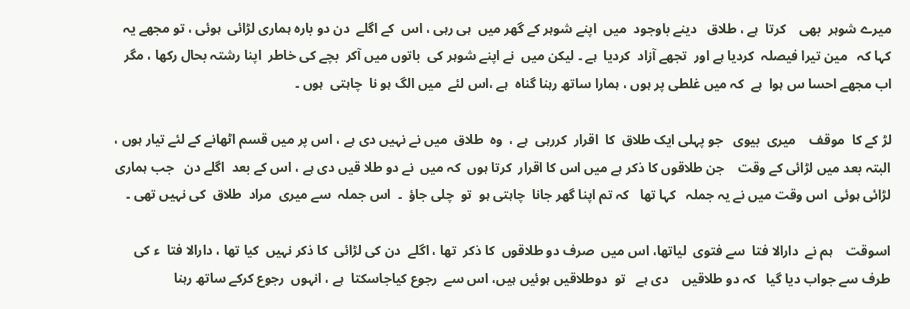میرے شوہر  بھی    کرتا  ہے ، طلاق   دینے باوجود  میں  اپنے شوہر کے گھر میں  ہی رہی ، اس  کے اگلے  دن دو بارہ ہماری لڑائی  ہوئی ، تو مجھے یہ کہا کہ   مین تیرا فیصلہ  کردیا ہے اور  تجھے آزاد  کردیا  ہے ۔ لیکن میں  نے اپنے شوہر کی  باتوں میں آکر  بچے کی خاطر  اپنا رشتہ بحال رکھا ، مگر اب مجھے احسا س ہوا  ہے  کہ میں غلطی پر ہوں ، ہمارا ساتھ رہنا گناہ  ہے ،اس لئے  میں الگ ہو نا  چاہتی  ہوں ۔

لڑ کے کا  موقف    میری  بیوی   جو پہلی ایک طلاق  کا  اقرار  کررہی  ہے ،  وہ  طلاق  میں نے نہیں دی ہے ، اس پر میں قسم اٹھانے کے لئے تیار ہوں ، البتہ بعد میں لڑائی کے وقت    جن طلاقوں کا ذکر ہے میں اس کا اقرار  کرتا ہوں  کہ میں  نے دو طلا قیں دی ہے ، اس کے بعد  اگلے دن   جب ہماری لڑائی ہوئی  اس وقت میں نے یہ جملہ   کہا تھا   کہ تم اپنا گھر جانا  چاہتی ہو  تو  چلی جاؤ  ۔  اس جملہ  سے میری  مراد  طلاق  کی نہیں تھی ۔

اسوقت    ہم نے  دارالا فتا  سے فتوی  لیاتھا، اس میں  صرف دو طلاقوں  کا ذکر  تھا ، اگلے  دن کی لڑائی  کا ذکر نہیں  کیا تھا ، دارالا فتا  ء کی طرف سے جواب دیا گیا   کہ دو طلاقیں    دی ہے   تو  دوطلاقیں ہوئیں ہیں، اس سے  رجوع کیاجاسکتا  ہے ، انہوں  رجوع کرکے ساتھ رہنا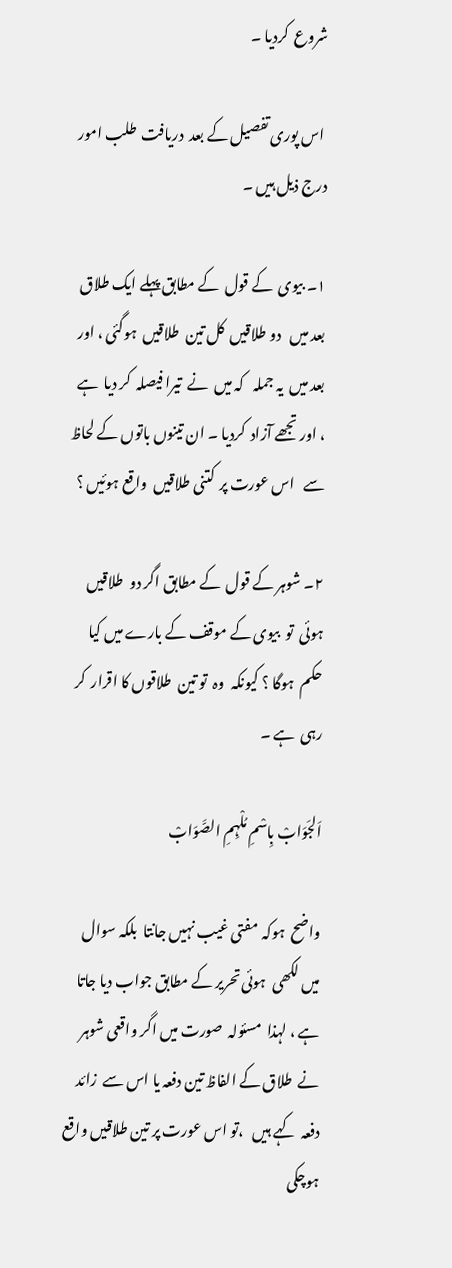شروع  کردیا ۔

 اس پوری تفصیل کے بعد  دریافت  طلب امور درج ذیل ہیں ۔

١۔ بیوی  کے قول  کے مطابق پہلے ایک طلاق  بعد میں   دو طلاقیں  کل تین  طلاقیں  ہوگئی ، اور بعد میں  یہ جملہ   کہ میں  نے  تیرا فیصلہ  کر دیا  ہے ، اور تجھے آزاد  کردیا ۔ ان تینوں باتوں کے لحاظ سے   اس عورت پر  کتنی طلاقیں  واقع ہوئیں ؟

۲۔ شوہر کے قول  کے مطابق اگر دو  طلاقیں  ہوئی  تو  بیوی کے موقف کے بارے میں کیا حکم  ہوگا ؟ کیونکہ  وہ  تو تین  طلاقوں کا اقرار  کر رہی  ہے ۔

اَلجَوَابْ بِاسْمِ مُلْہِمِ الصَّوَابْ

واضح  ہوکہ  مفتی غیب نہیں جانتا  بلکہ سوال  میں لکھی  ہوئی تحریر کے مطابق جواب دیا جاتا  ہے ، لہذا  مسئولہ  صورت میں اگر واقعی شوہر نے  طلاق کے الفاظ تین دفعہ یا اس سے  زائد دفعہ  کہے ہیں   ،تو اس عورت پر تین طلاقیں واقع ہوچکی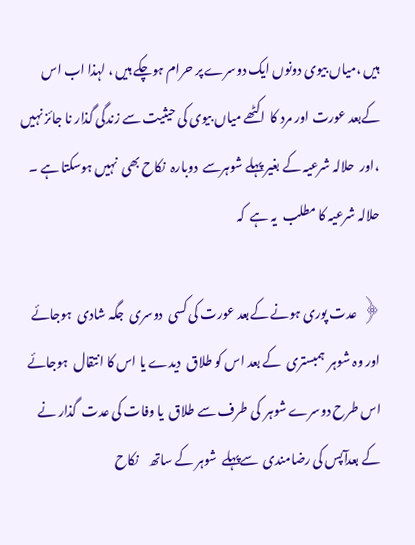ہیں ،میاں بیوی دونوں ایک دوسرے پر حرام ہوچکے ہیں ، لہذا اب اس کےبعد عورت اور مرد کا  اکٹھے میاں بیوی کی حیثیت سے زندگی گذار نا جائز نہیں ،اور  حلالہ شرعیہ کے بغیر پہلے شوہرسے  دوبارہ  نکاح بھی  نہیں ہوسکتا ہے ۔ حلالہ شرعیہ کا مطلب  یہ ہے  کہ

﴿  عدت پوری ہونے کےبعد عورت کی کسی  دوسری  جگہ شادی  ہوجائے اور وہ شوہر  ہمبستری  کے بعد اس کو طلاق  دیدے یا اس کا انتقال  ہوجائے  اس طرح دوسرے شوہر  کی طرف سے طلاق  یا وفات کی عدت  گذار نے کے بعدآپس کی رضامندی  سےپہلے  شوہر کے ساتھ    نکاح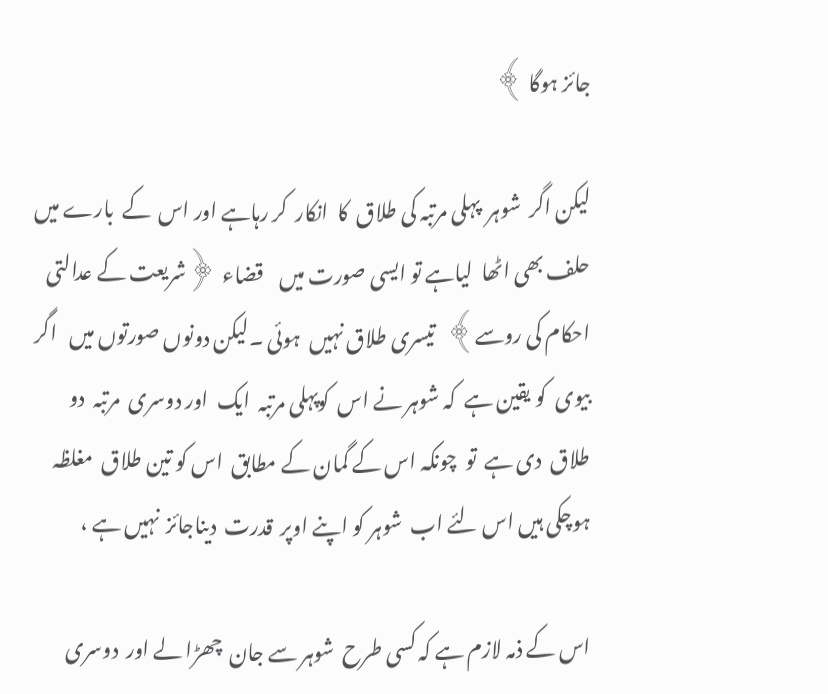جائز ہوگا ﴾

لیکن اگر  شوہر  پہلی مرتبہ کی طلاق  کا  انکار  کر رہاہے اور اس  کے  بارے میں حلف بھی اٹھا  لیاہے تو ایسی صورت میں    قضاء  ﴿شریعت کے عدالتی  احکام کی روسے﴾   تیسری طلاق نہیں  ہوئی ۔لیکن دونوں صورتوں میں   اگر بیوی  کو یقین ہے  کہ شوہر نے اس  کوپہلی مرتبہ  ایک  اور دوسری  مرتبہ  دو  طلاق  دی ہے  تو  چونکہ اس کے گمان کے مطابق  اس کو تین طلاق  مغلظہ ہوچکی ہیں اس لئے اب  شوہر کو اپنے اوپر  قدرت  دیناجائز  نہیں ہے ،

اس کے ذمہ لازم ہے کہ کسی طرح  شوہر سے جان  چھڑا لے اور  دوسری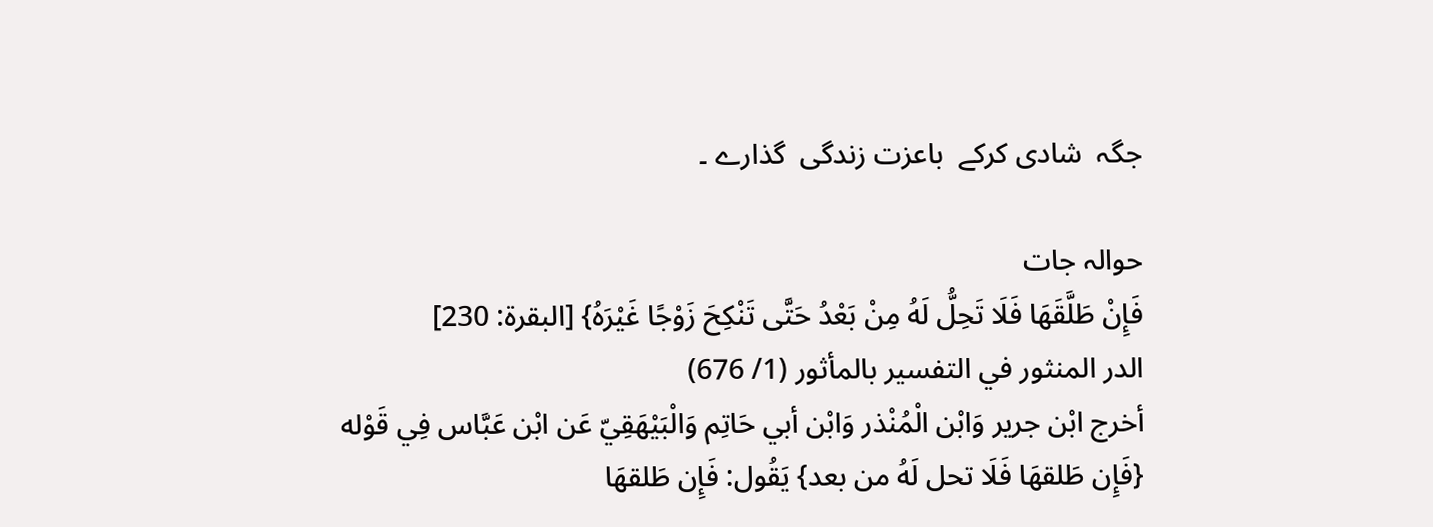جگہ  شادی کرکے  باعزت زندگی  گذارے ۔

حوالہ جات
فَإِنْ طَلَّقَهَا فَلَا تَحِلُّ لَهُ مِنْ بَعْدُ حَتَّى تَنْكِحَ زَوْجًا غَيْرَهُ} [البقرة: 230]
الدر المنثور في التفسير بالمأثور (1/ 676)
أخرج ابْن جرير وَابْن الْمُنْذر وَابْن أبي حَاتِم وَالْبَيْهَقِيّ عَن ابْن عَبَّاس فِي قَوْله {فَإِن طَلقهَا فَلَا تحل لَهُ من بعد} يَقُول: فَإِن طَلقهَا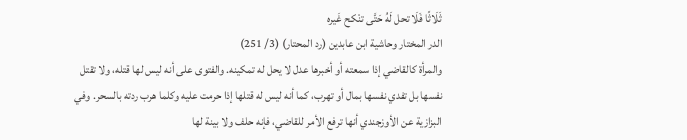ثَلَاثًا فَلَا تحل لَهُ حَتَّى تنْكح غَيره
الدر المختار وحاشية ابن عابدين (رد المحتار) (3/ 251)
والمرأة كالقاضي إذا سمعته أو أخبرها عدل لا يحل له تمكينه. والفتوى على أنه ليس لها قتله، ولا تقتل نفسها بل تفدي نفسها بمال أو تهرب، كما أنه ليس له قتلها إذا حرمت عليه وكلما هرب ردته بالسحر. وفي البزازية عن الأوزجندي أنها ترفع الأمر للقاضي، فإنه حلف ولا بينة لها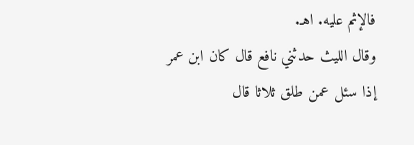فالإثم عليه. اهـ.
وقال الليث حدثني نافع قال كان ابن عمر إذا سئل عمن طلق ثلاثا قال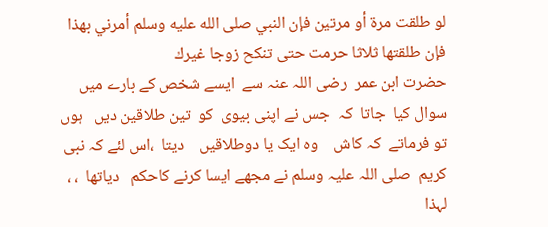لو طلقت مرة أو مرتين فإن النبي صلى الله عليه وسلم أمرني بهذا فإن طلقتها ثلاثا حرمت حتى تنكح زوجا غيرك
حضرت ابن عمر  رضی اللہ عنہ سے  ایسے شخص کے بارے میں سوال کیا  جاتا  کہ  جس نے اپنی بیوی  کو  تین طلاقین دیں   ہوں   تو فرماتے  کہ کاش    وہ ایک یا دوطلاقیں    دیتا  ،اس لئے کہ نبی کریم  صلی اللہ علیہ وسلم نے مجھے ایسا کرنے کاحکم   دیاتھا  ، ، لہذا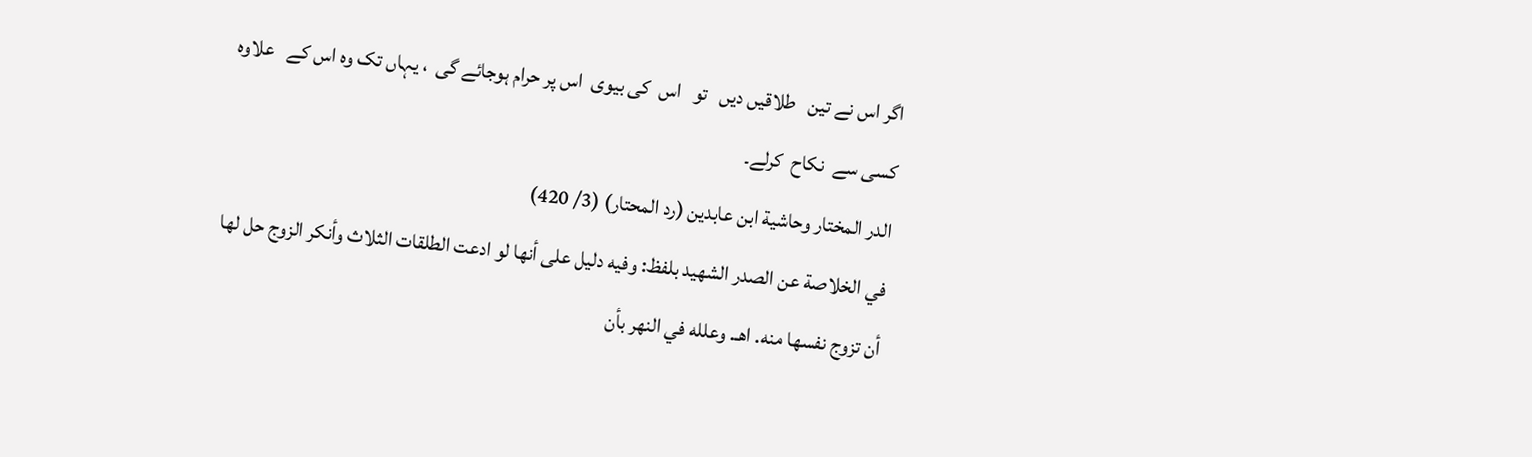اگر اس نے تین   طلاقیں دیں   تو   اس  کی بیوی  اس پر حرام ہوجائے گی  ، یہاں تک وہ اس کے   علاوہ  کسی سے  نکاح  کرلے۔
الدر المختار وحاشية ابن عابدين (رد المحتار) (3/ 420)
في الخلاصة عن الصدر الشهيد بلفظ: وفيه دليل على أنها لو ادعت الطلقات الثلاث وأنكر الزوج حل لها أن تزوج نفسها منه. اهـ. وعلله في النهر بأن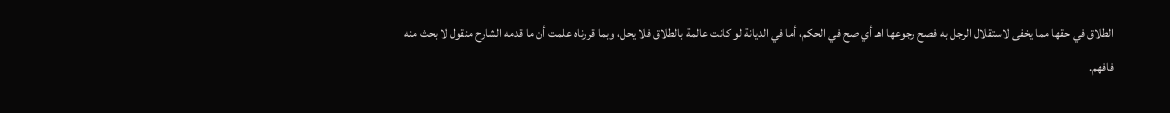الطلاق في حقها مما يخفى لاستقلال الرجل به فصح رجوعها اهـ أي صح في الحكم، أما في الديانة لو كانت عالمة بالطلاق فلا يحل، وبما قررناه علمت أن ما قدمه الشارح منقول لا بحث منه فافهم.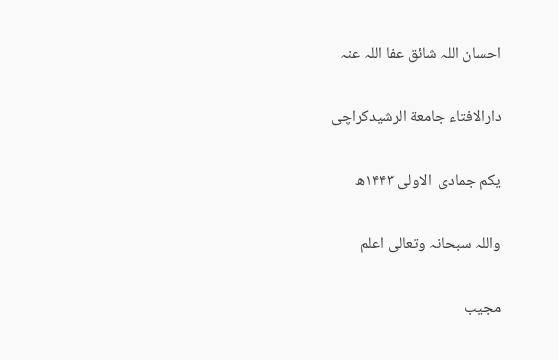احسان اللہ شائق عفا اللہ عنہ

دارالافتاء جامعة الرشیدکراچی

یکم جمادی  الاولی ١۴۴۳ھ

واللہ سبحانہ وتعالی اعلم

مجیب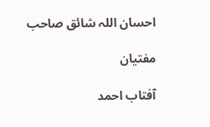احسان اللہ شائق صاحب

مفتیان

آفتاب احمد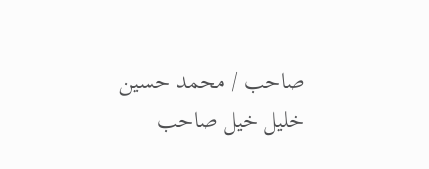صاحب / محمد حسین خلیل خیل صاحب